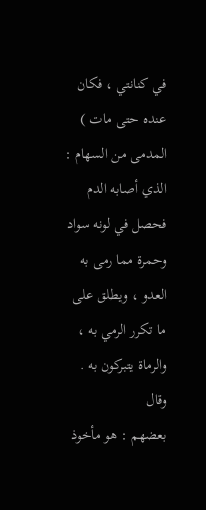في كنانتي ، فكان عنده حتى مات ) المدمى من السهام : الذي أصابه الدم فحصل في لونه سواد
وحمرة مما رمى به العدو ، ويطلق على ما تكرر الرمي به ، والرماة يتبركون به . وقال
بعضهم : هو مأخوذ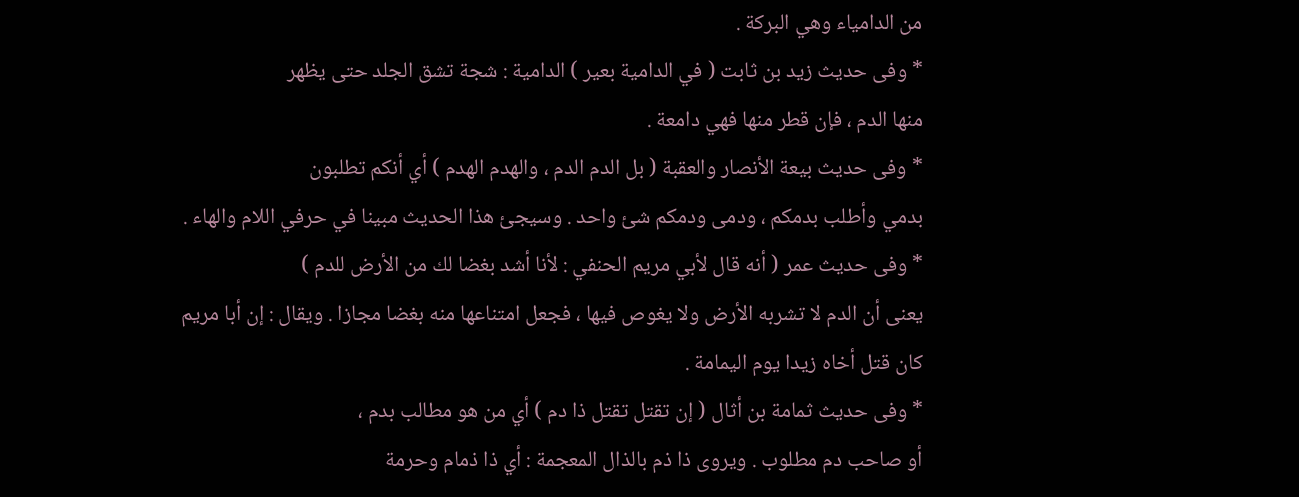من الدامياء وهي البركة .
* وفى حديث زيد بن ثابت ( في الدامية بعير ) الدامية : شجة تشق الجلد حتى يظهر
منها الدم ، فإن قطر منها فهي دامعة .
* وفى حديث بيعة الأنصار والعقبة ( بل الدم الدم ، والهدم الهدم ) أي أنكم تطلبون
بدمي وأطلب بدمكم ، ودمى ودمكم شئ واحد . وسيجئ هذا الحديث مبينا في حرفي اللام والهاء .
* وفى حديث عمر ( أنه قال لأبي مريم الحنفي : لأنا أشد بغضا لك من الأرض للدم )
يعنى أن الدم لا تشربه الأرض ولا يغوص فيها ، فجعل امتناعها منه بغضا مجازا . ويقال : إن أبا مريم
كان قتل أخاه زيدا يوم اليمامة .
* وفى حديث ثمامة بن أثال ( إن تقتل تقتل ذا دم ) أي من هو مطالب بدم ،
أو صاحب دم مطلوب . ويروى ذا ذم بالذال المعجمة : أي ذا ذمام وحرمة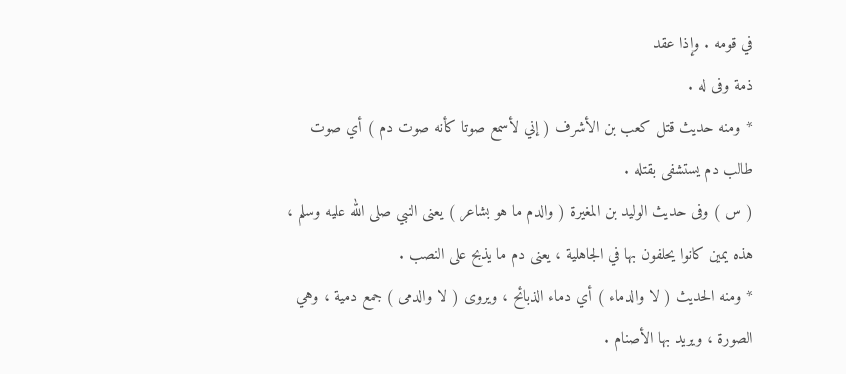في قومه . وإذا عقد
ذمة وفى له .
* ومنه حديث قتل كعب بن الأشرف ( إني لأسمع صوتا كأنه صوت دم ) أي صوت
طالب دم يستشفى بقتله .
( س ) وفى حديث الوليد بن المغيرة ( والدم ما هو بشاعر ) يعنى النبي صلى الله عليه وسلم ،
هذه يمين كانوا يحلفون بها في الجاهلية ، يعنى دم ما يذبح على النصب .
* ومنه الحديث ( لا والدماء ) أي دماء الذبائح ، ويروى ( لا والدمى ) جمع دمية ، وهي
الصورة ، ويريد بها الأصنام .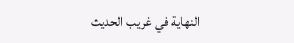النهاية في غريب الحديث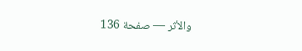والأثر — صفحة 136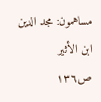مساهمون: مجد الدين ابن الأثير
ص١٣٦